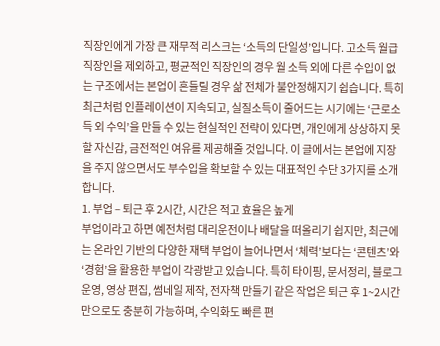직장인에게 가장 큰 재무적 리스크는 ‘소득의 단일성’입니다. 고소득 월급 직장인을 제외하고, 평균적인 직장인의 경우 월 소득 외에 다른 수입이 없는 구조에서는 본업이 흔들릴 경우 삶 전체가 불안정해지기 쉽습니다. 특히 최근처럼 인플레이션이 지속되고, 실질소득이 줄어드는 시기에는 ‘근로소득 외 수익’을 만들 수 있는 현실적인 전략이 있다면, 개인에게 상상하지 못할 자신감, 금전적인 여유를 제공해줄 것입니다. 이 글에서는 본업에 지장을 주지 않으면서도 부수입을 확보할 수 있는 대표적인 수단 3가지를 소개합니다.
1. 부업 – 퇴근 후 2시간, 시간은 적고 효율은 높게
부업이라고 하면 예전처럼 대리운전이나 배달을 떠올리기 쉽지만, 최근에는 온라인 기반의 다양한 재택 부업이 늘어나면서 ‘체력’보다는 ‘콘텐츠’와 ‘경험’을 활용한 부업이 각광받고 있습니다. 특히 타이핑, 문서정리, 블로그 운영, 영상 편집, 썸네일 제작, 전자책 만들기 같은 작업은 퇴근 후 1~2시간만으로도 충분히 가능하며, 수익화도 빠른 편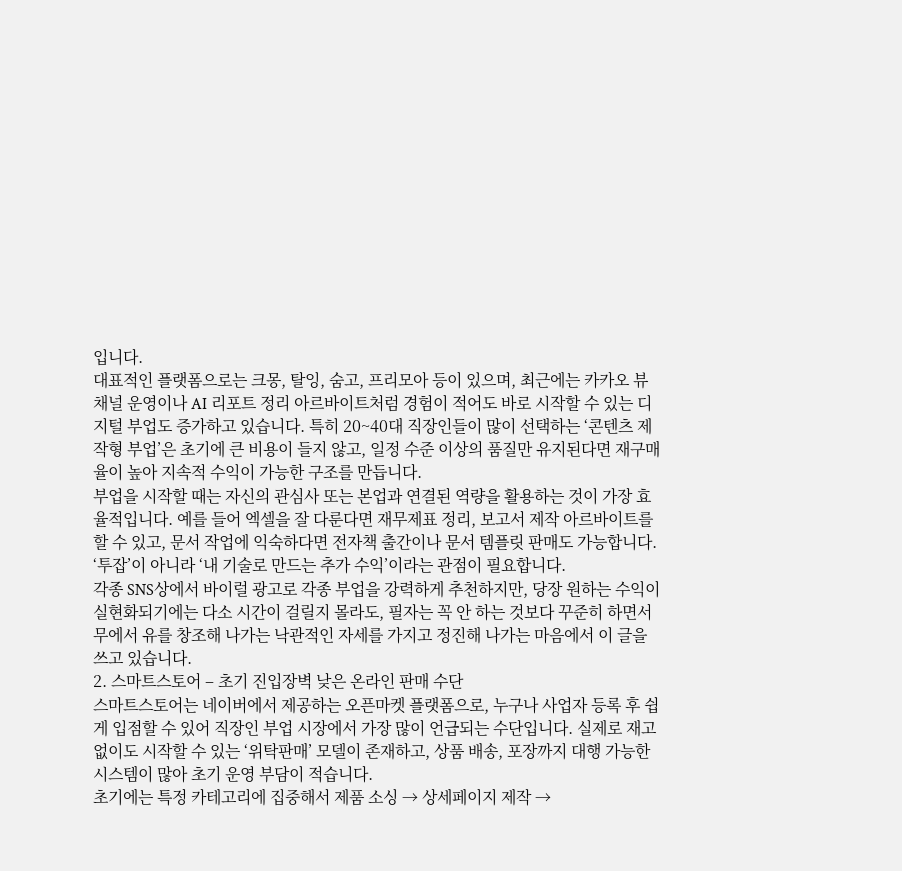입니다.
대표적인 플랫폼으로는 크몽, 탈잉, 숨고, 프리모아 등이 있으며, 최근에는 카카오 뷰 채널 운영이나 AI 리포트 정리 아르바이트처럼 경험이 적어도 바로 시작할 수 있는 디지털 부업도 증가하고 있습니다. 특히 20~40대 직장인들이 많이 선택하는 ‘콘텐츠 제작형 부업’은 초기에 큰 비용이 들지 않고, 일정 수준 이상의 품질만 유지된다면 재구매율이 높아 지속적 수익이 가능한 구조를 만듭니다.
부업을 시작할 때는 자신의 관심사 또는 본업과 연결된 역량을 활용하는 것이 가장 효율적입니다. 예를 들어 엑셀을 잘 다룬다면 재무제표 정리, 보고서 제작 아르바이트를 할 수 있고, 문서 작업에 익숙하다면 전자책 출간이나 문서 템플릿 판매도 가능합니다. ‘투잡’이 아니라 ‘내 기술로 만드는 추가 수익’이라는 관점이 필요합니다.
각종 SNS상에서 바이럴 광고로 각종 부업을 강력하게 추천하지만, 당장 원하는 수익이 실현화되기에는 다소 시간이 걸릴지 몰라도, 필자는 꼭 안 하는 것보다 꾸준히 하면서 무에서 유를 창조해 나가는 낙관적인 자세를 가지고 정진해 나가는 마음에서 이 글을 쓰고 있습니다.
2. 스마트스토어 – 초기 진입장벽 낮은 온라인 판매 수단
스마트스토어는 네이버에서 제공하는 오픈마켓 플랫폼으로, 누구나 사업자 등록 후 쉽게 입점할 수 있어 직장인 부업 시장에서 가장 많이 언급되는 수단입니다. 실제로 재고 없이도 시작할 수 있는 ‘위탁판매’ 모델이 존재하고, 상품 배송, 포장까지 대행 가능한 시스템이 많아 초기 운영 부담이 적습니다.
초기에는 특정 카테고리에 집중해서 제품 소싱 → 상세페이지 제작 →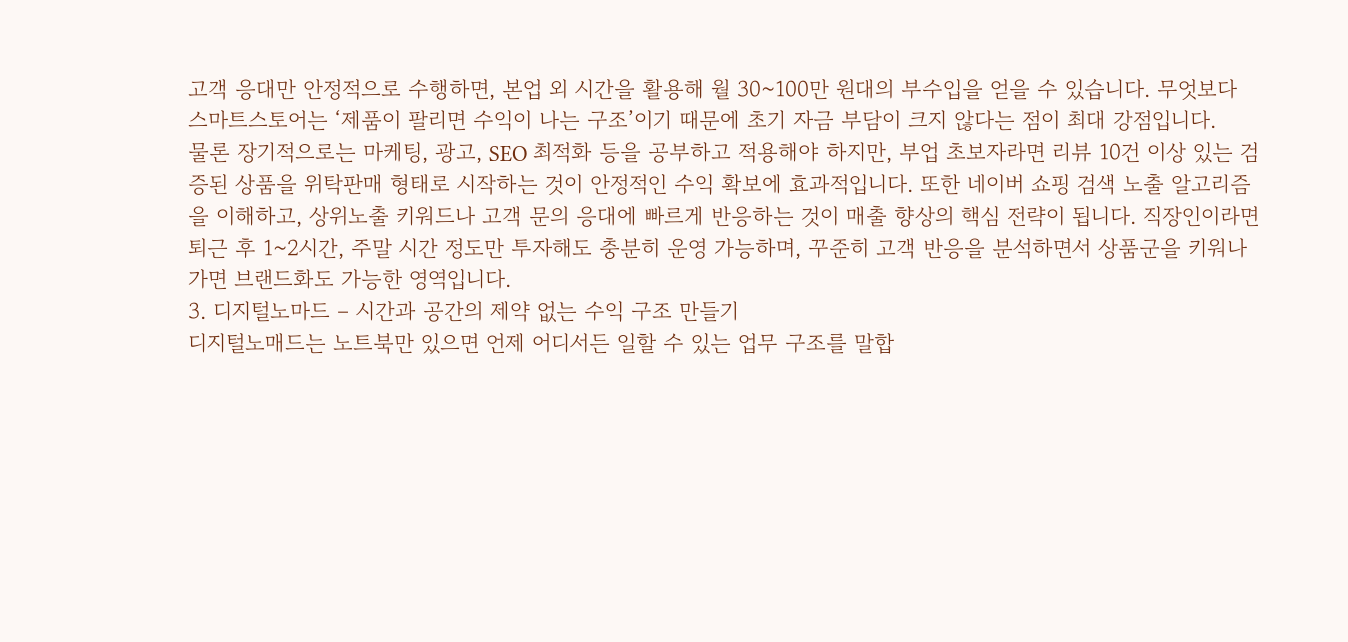고객 응대만 안정적으로 수행하면, 본업 외 시간을 활용해 월 30~100만 원대의 부수입을 얻을 수 있습니다. 무엇보다 스마트스토어는 ‘제품이 팔리면 수익이 나는 구조’이기 때문에 초기 자금 부담이 크지 않다는 점이 최대 강점입니다.
물론 장기적으로는 마케팅, 광고, SEO 최적화 등을 공부하고 적용해야 하지만, 부업 초보자라면 리뷰 10건 이상 있는 검증된 상품을 위탁판매 형태로 시작하는 것이 안정적인 수익 확보에 효과적입니다. 또한 네이버 쇼핑 검색 노출 알고리즘을 이해하고, 상위노출 키워드나 고객 문의 응대에 빠르게 반응하는 것이 매출 향상의 핵심 전략이 됩니다. 직장인이라면 퇴근 후 1~2시간, 주말 시간 정도만 투자해도 충분히 운영 가능하며, 꾸준히 고객 반응을 분석하면서 상품군을 키워나가면 브랜드화도 가능한 영역입니다.
3. 디지털노마드 – 시간과 공간의 제약 없는 수익 구조 만들기
디지털노매드는 노트북만 있으면 언제 어디서든 일할 수 있는 업무 구조를 말합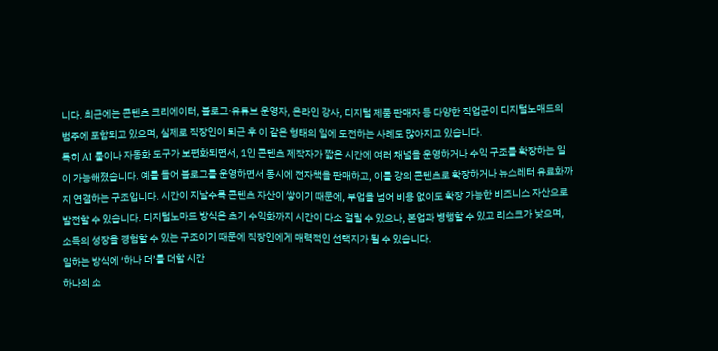니다. 최근에는 콘텐츠 크리에이터, 블로그·유튜브 운영자, 온라인 강사, 디지털 제품 판매자 등 다양한 직업군이 디지털노매드의 범주에 포함되고 있으며, 실제로 직장인이 퇴근 후 이 같은 형태의 일에 도전하는 사례도 많아지고 있습니다.
특히 AI 툴이나 자동화 도구가 보편화되면서, 1인 콘텐츠 제작자가 짧은 시간에 여러 채널을 운영하거나 수익 구조를 확장하는 일이 가능해졌습니다. 예를 들어 블로그를 운영하면서 동시에 전자책을 판매하고, 이를 강의 콘텐츠로 확장하거나 뉴스레터 유료화까지 연결하는 구조입니다. 시간이 지날수록 콘텐츠 자산이 쌓이기 때문에, 부업을 넘어 비용 없이도 확장 가능한 비즈니스 자산으로 발전할 수 있습니다. 디지털노마드 방식은 초기 수익화까지 시간이 다소 걸릴 수 있으나, 본업과 병행할 수 있고 리스크가 낮으며, 소득의 성장을 경험할 수 있는 구조이기 때문에 직장인에게 매력적인 선택지가 될 수 있습니다.
일하는 방식에 ‘하나 더’를 더할 시간
하나의 소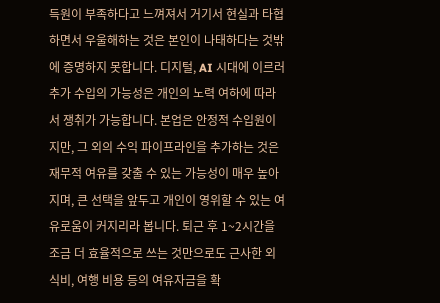득원이 부족하다고 느껴져서 거기서 현실과 타협하면서 우울해하는 것은 본인이 나태하다는 것밖에 증명하지 못합니다. 디지털, AI 시대에 이르러 추가 수입의 가능성은 개인의 노력 여하에 따라서 쟁취가 가능합니다. 본업은 안정적 수입원이지만, 그 외의 수익 파이프라인을 추가하는 것은 재무적 여유를 갖출 수 있는 가능성이 매우 높아지며, 큰 선택을 앞두고 개인이 영위할 수 있는 여유로움이 커지리라 봅니다. 퇴근 후 1~2시간을 조금 더 효율적으로 쓰는 것만으로도 근사한 외식비, 여행 비용 등의 여유자금을 확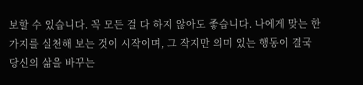보할 수 있습니다. 꼭 모든 걸 다 하지 않아도 좋습니다. 나에게 맞는 한 가지를 실천해 보는 것이 시작이며, 그 작지만 의미 있는 행동이 결국 당신의 삶을 바꾸는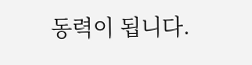동력이 됩니다.